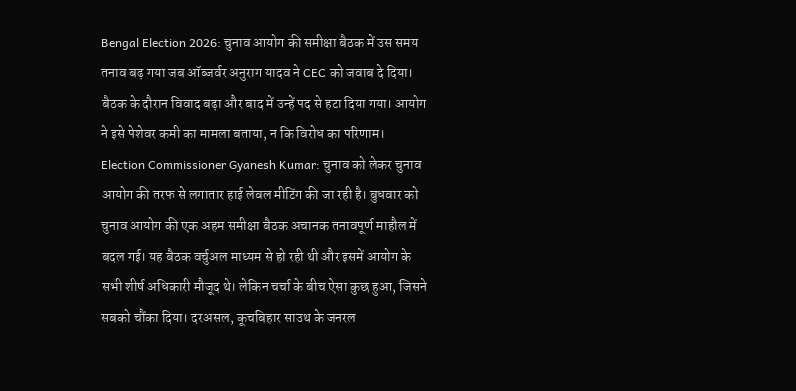Bengal Election 2026: चुनाव आयोग की समीक्षा बैठक में उस समय तनाव बढ़ गया जब ऑब्जर्वर अनुराग यादव ने CEC को जवाब दे दिया। बैठक के दौरान विवाद बढ़ा और बाद में उन्हें पद से हटा दिया गया। आयोग ने इसे पेशेवर कमी का मामला बताया, न कि विरोध का परिणाम।
Election Commissioner Gyanesh Kumar: चुनाव को लेकर चुनाव आयोग की तरफ से लगातार हाई लेवल मीटिंग की जा रही है। बुधवार को चुनाव आयोग की एक अहम समीक्षा बैठक अचानक तनावपूर्ण माहौल में बदल गई। यह बैठक वर्चुअल माध्यम से हो रही थी और इसमें आयोग के सभी शीर्ष अधिकारी मौजूद थे। लेकिन चर्चा के बीच ऐसा कुछ हुआ, जिसने सबको चौंका दिया। दरअसल, कूचबिहार साउथ के जनरल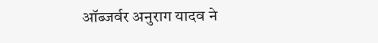ऑब्जर्वर अनुराग यादव ने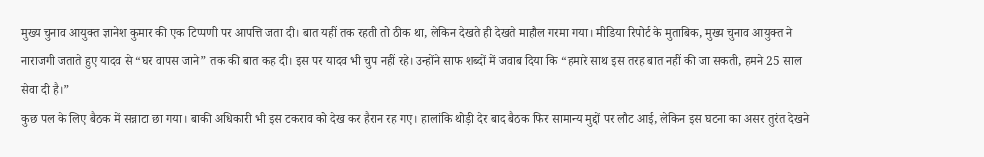मुख्य चुनाव आयुक्त ज्ञानेश कुमार की एक टिप्पणी पर आपत्ति जता दी। बात यहीं तक रहती तो ठीक था, लेकिन देखते ही देखते माहौल गरमा गया। मीडिया रिपोर्ट के मुताबिक, मुख्य चुनाव आयुक्त ने नाराजगी जताते हुए यादव से “घर वापस जाने” तक की बात कह दी। इस पर यादव भी चुप नहीं रहे। उन्होंने साफ शब्दों में जवाब दिया कि “हमारे साथ इस तरह बात नहीं की जा सकती, हमने 25 साल सेवा दी है।”
कुछ पल के लिए बैठक में सन्नाटा छा गया। बाकी अधिकारी भी इस टकराव को देख कर हैरान रह गए। हालांकि थोड़ी देर बाद बैठक फिर सामान्य मुद्दों पर लौट आई, लेकिन इस घटना का असर तुरंत देखने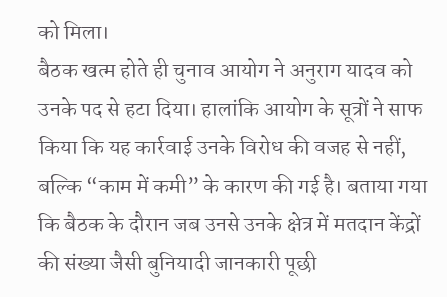को मिला।
बैठक खत्म होते ही चुनाव आयोग ने अनुराग यादव को उनके पद से हटा दिया। हालांकि आयोग के सूत्रों ने साफ किया कि यह कार्रवाई उनके विरोध की वजह से नहीं, बल्कि “काम में कमी” के कारण की गई है। बताया गया कि बैठक के दौरान जब उनसे उनके क्षेत्र में मतदान केंद्रों की संख्या जैसी बुनियादी जानकारी पूछी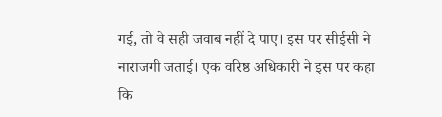गई, तो वे सही जवाब नहीं दे पाए। इस पर सीईसी ने नाराजगी जताई। एक वरिष्ठ अधिकारी ने इस पर कहा कि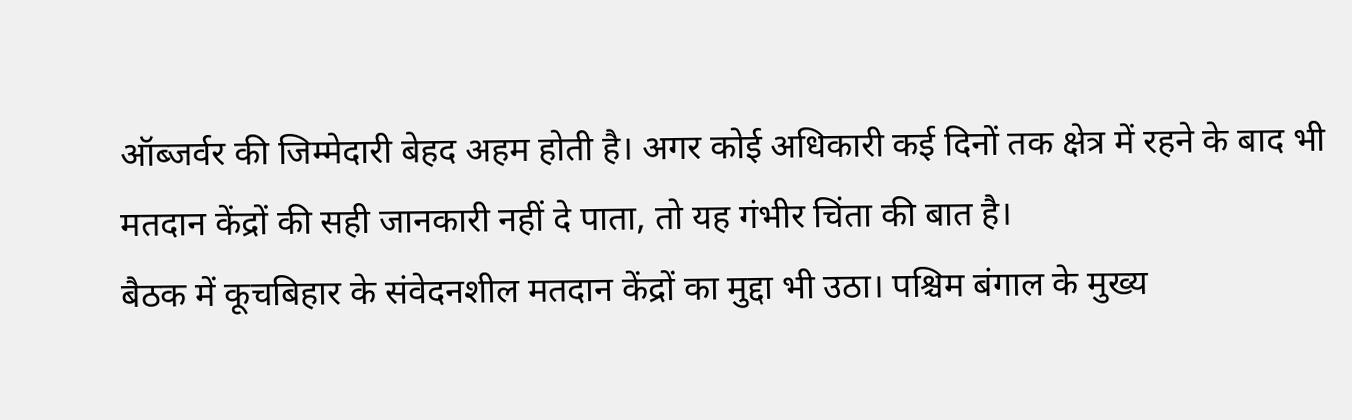ऑब्जर्वर की जिम्मेदारी बेहद अहम होती है। अगर कोई अधिकारी कई दिनों तक क्षेत्र में रहने के बाद भी मतदान केंद्रों की सही जानकारी नहीं दे पाता, तो यह गंभीर चिंता की बात है।
बैठक में कूचबिहार के संवेदनशील मतदान केंद्रों का मुद्दा भी उठा। पश्चिम बंगाल के मुख्य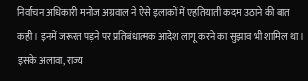निर्वाचन अधिकारी मनोज अग्रवाल ने ऐसे इलाकों में एहतियाती कदम उठाने की बात कही। इनमें जरूरत पड़ने पर प्रतिबंधात्मक आदेश लागू करने का सुझाव भी शामिल था। इसके अलावा, राज्य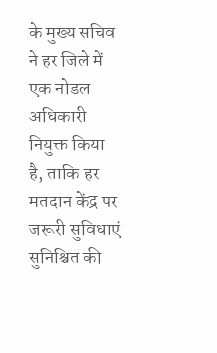के मुख्य सचिव ने हर जिले में एक नोडल अधिकारी नियुक्त किया है, ताकि हर मतदान केंद्र पर जरूरी सुविधाएं सुनिश्चित की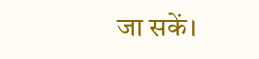जा सकें।